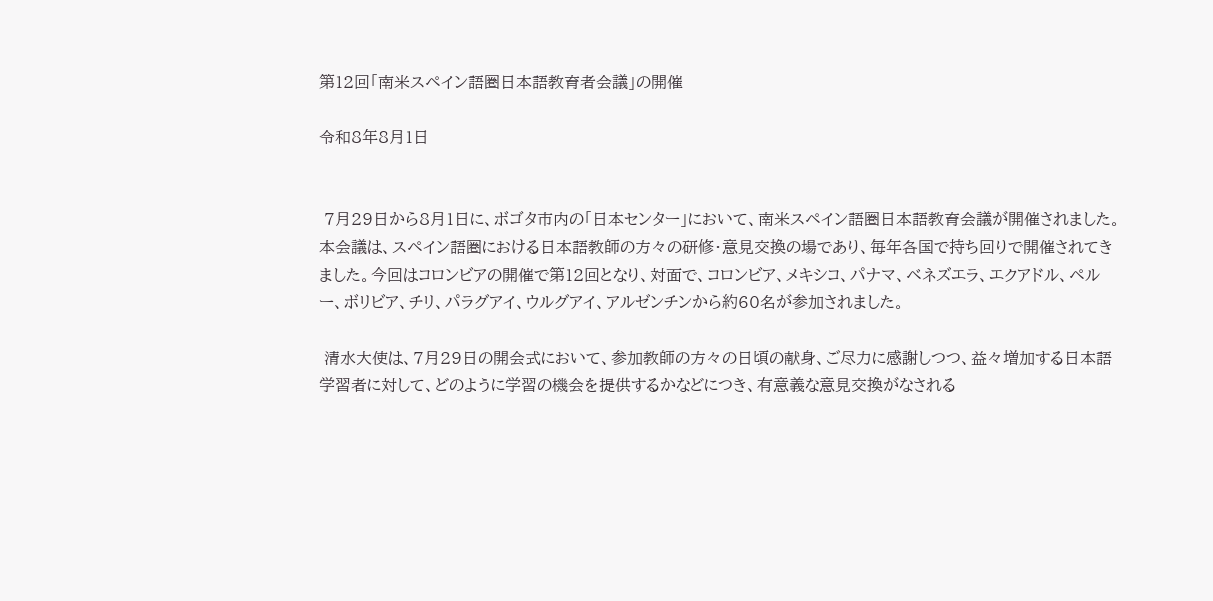第12回「南米スペイン語圏日本語教育者会議」の開催

令和8年8月1日


 7月29日から8月1日に、ボゴタ市内の「日本センター」において、南米スペイン語圏日本語教育会議が開催されました。本会議は、スペイン語圏における日本語教師の方々の研修・意見交換の場であり、毎年各国で持ち回りで開催されてきました。今回はコロンビアの開催で第12回となり、対面で、コロンビア、メキシコ、パナマ、ベネズエラ、エクアドル、ペルー、ボリビア、チリ、パラグアイ、ウルグアイ、アルゼンチンから約60名が参加されました。

 清水大使は、7月29日の開会式において、参加教師の方々の日頃の献身、ご尽力に感謝しつつ、益々増加する日本語学習者に対して、どのように学習の機会を提供するかなどにつき、有意義な意見交換がなされる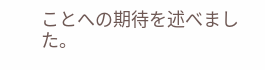ことへの期待を述べました。